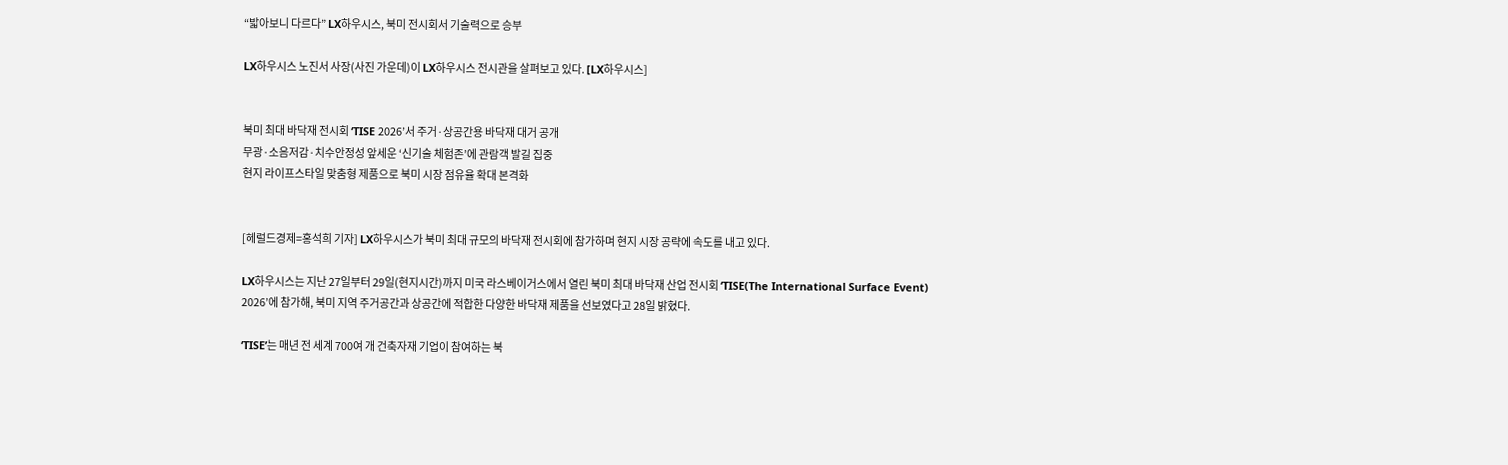“밟아보니 다르다” LX하우시스, 북미 전시회서 기술력으로 승부

LX하우시스 노진서 사장(사진 가운데)이 LX하우시스 전시관을 살펴보고 있다. [LX하우시스]


북미 최대 바닥재 전시회 ‘TISE 2026’서 주거·상공간용 바닥재 대거 공개
무광·소음저감·치수안정성 앞세운 ‘신기술 체험존’에 관람객 발길 집중
현지 라이프스타일 맞춤형 제품으로 북미 시장 점유율 확대 본격화


[헤럴드경제=홍석희 기자] LX하우시스가 북미 최대 규모의 바닥재 전시회에 참가하며 현지 시장 공략에 속도를 내고 있다.

LX하우시스는 지난 27일부터 29일(현지시간)까지 미국 라스베이거스에서 열린 북미 최대 바닥재 산업 전시회 ‘TISE(The International Surface Event) 2026’에 참가해, 북미 지역 주거공간과 상공간에 적합한 다양한 바닥재 제품을 선보였다고 28일 밝혔다.

‘TISE’는 매년 전 세계 700여 개 건축자재 기업이 참여하는 북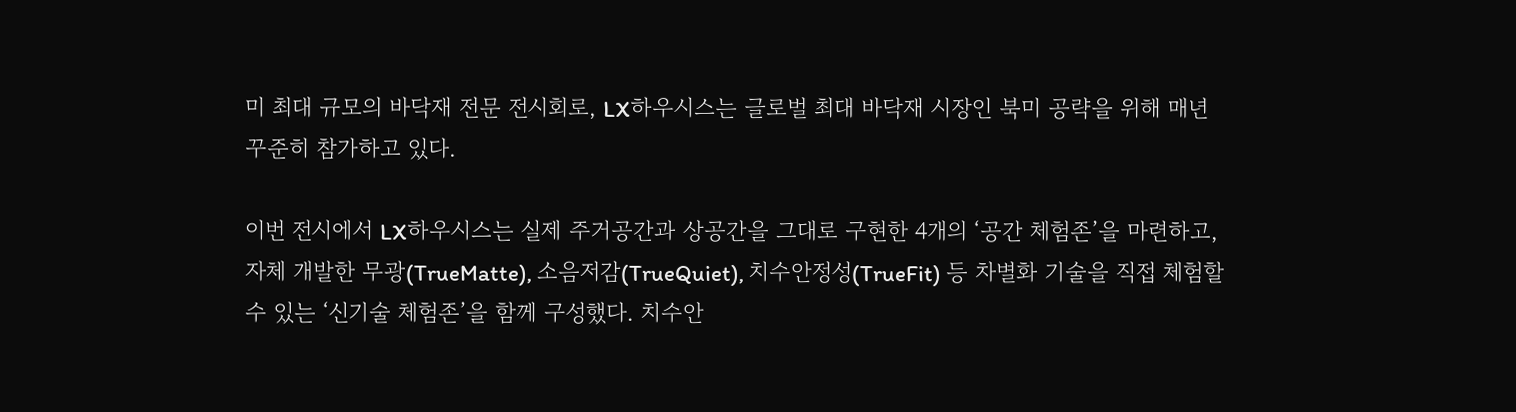미 최대 규모의 바닥재 전문 전시회로, LX하우시스는 글로벌 최대 바닥재 시장인 북미 공략을 위해 매년 꾸준히 참가하고 있다.

이번 전시에서 LX하우시스는 실제 주거공간과 상공간을 그대로 구현한 4개의 ‘공간 체험존’을 마련하고, 자체 개발한 무광(TrueMatte), 소음저감(TrueQuiet), 치수안정성(TrueFit) 등 차별화 기술을 직접 체험할 수 있는 ‘신기술 체험존’을 함께 구성했다. 치수안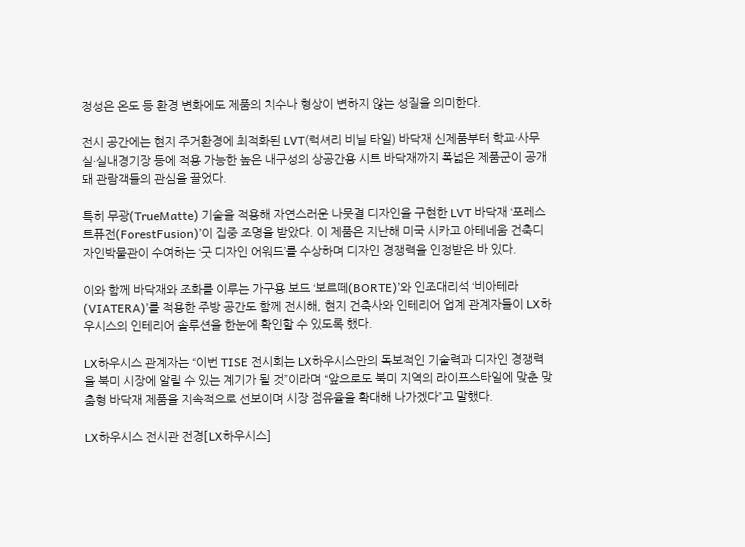정성은 온도 등 환경 변화에도 제품의 치수나 형상이 변하지 않는 성질을 의미한다.

전시 공간에는 현지 주거환경에 최적화된 LVT(럭셔리 비닐 타일) 바닥재 신제품부터 학교·사무실·실내경기장 등에 적용 가능한 높은 내구성의 상공간용 시트 바닥재까지 폭넓은 제품군이 공개돼 관람객들의 관심을 끌었다.

특히 무광(TrueMatte) 기술을 적용해 자연스러운 나뭇결 디자인을 구현한 LVT 바닥재 ‘포레스트퓨전(ForestFusion)’이 집중 조명을 받았다. 이 제품은 지난해 미국 시카고 아테네움 건축디자인박물관이 수여하는 ‘굿 디자인 어워드’를 수상하며 디자인 경쟁력을 인정받은 바 있다.

이와 함께 바닥재와 조화를 이루는 가구용 보드 ‘보르떼(BORTE)’와 인조대리석 ‘비아테라(VIATERA)’를 적용한 주방 공간도 함께 전시해, 현지 건축사와 인테리어 업계 관계자들이 LX하우시스의 인테리어 솔루션을 한눈에 확인할 수 있도록 했다.

LX하우시스 관계자는 “이번 TISE 전시회는 LX하우시스만의 독보적인 기술력과 디자인 경쟁력을 북미 시장에 알릴 수 있는 계기가 될 것”이라며 “앞으로도 북미 지역의 라이프스타일에 맞춘 맞춤형 바닥재 제품을 지속적으로 선보이며 시장 점유율을 확대해 나가겠다”고 말했다.

LX하우시스 전시관 전경[LX하우시스]